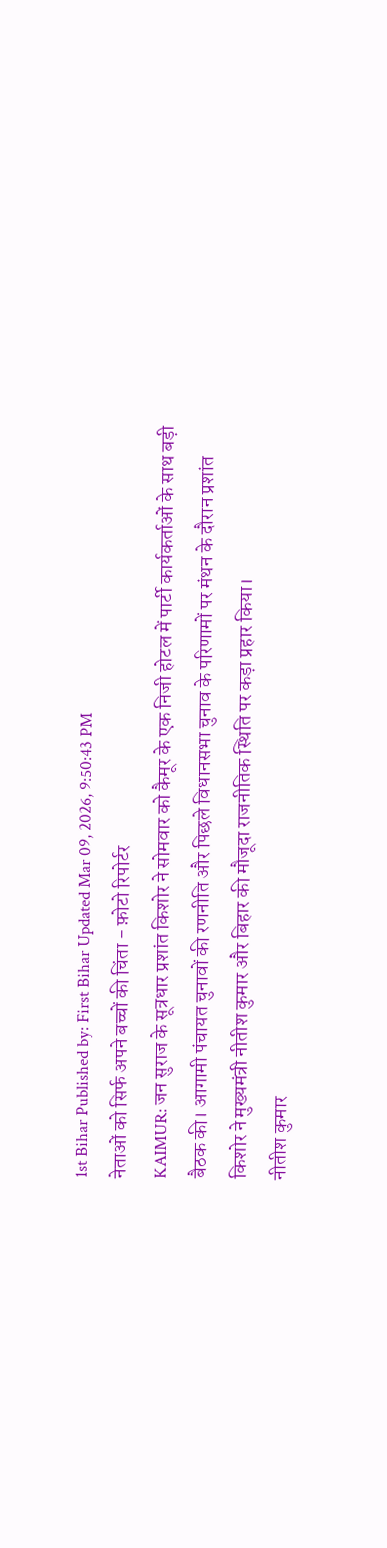1st Bihar Published by: First Bihar Updated Mar 09, 2026, 9:50:43 PM
नेताओं को सिर्फ अपने बच्चों की चिंता - फ़ोटो रिपोर्टर
KAIMUR: जन सुराज के सूत्रधार प्रशांत किशोर ने सोमवार को कैमूर के एक निजी होटल में पार्टी कार्यकर्ताओं के साथ बड़ी बैठक की। आगामी पंचायत चुनावों की रणनीति और पिछले विधानसभा चुनाव के परिणामों पर मंथन के दौरान प्रशांत किशोर ने मुख्यमंत्री नीतीश कुमार और बिहार की मौजूदा राजनीतिक स्थिति पर कड़ा प्रहार किया।
नीतीश कुमार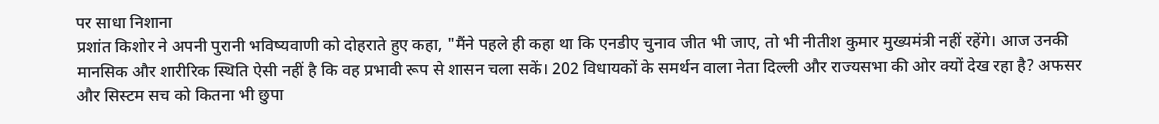पर साधा निशाना
प्रशांत किशोर ने अपनी पुरानी भविष्यवाणी को दोहराते हुए कहा, "मैंने पहले ही कहा था कि एनडीए चुनाव जीत भी जाए, तो भी नीतीश कुमार मुख्यमंत्री नहीं रहेंगे। आज उनकी मानसिक और शारीरिक स्थिति ऐसी नहीं है कि वह प्रभावी रूप से शासन चला सकें। 202 विधायकों के समर्थन वाला नेता दिल्ली और राज्यसभा की ओर क्यों देख रहा है? अफसर और सिस्टम सच को कितना भी छुपा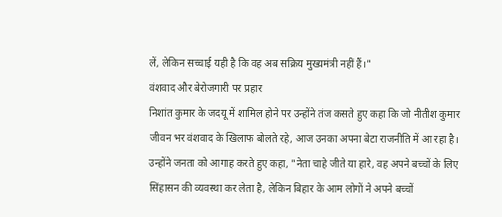लें, लेकिन सच्चाई यही है कि वह अब सक्रिय मुख्यमंत्री नहीं हैं।"
वंशवाद और बेरोजगारी पर प्रहार
निशांत कुमार के जदयू में शामिल होने पर उन्होंने तंज कसते हुए कहा कि जो नीतीश कुमार जीवन भर वंशवाद के खिलाफ बोलते रहे, आज उनका अपना बेटा राजनीति में आ रहा है। उन्होंने जनता को आगाह करते हुए कहा, "नेता चाहे जीते या हारे, वह अपने बच्चों के लिए सिंहासन की व्यवस्था कर लेता है, लेकिन बिहार के आम लोगों ने अपने बच्चों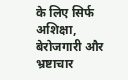के लिए सिर्फ अशिक्षा, बेरोजगारी और भ्रष्टाचार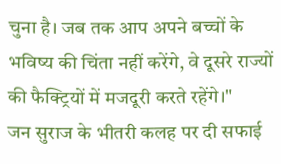चुना है। जब तक आप अपने बच्चों के भविष्य की चिंता नहीं करेंगे, वे दूसरे राज्यों की फैक्ट्रियों में मजदूरी करते रहेंगे।"
जन सुराज के भीतरी कलह पर दी सफाई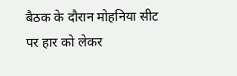बैठक के दौरान मोहनिया सीट पर हार को लेकर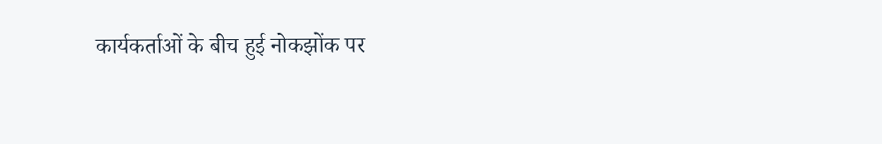कार्यकर्ताओं के बीच हुई नोकझोंक पर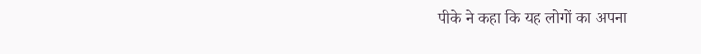पीके ने कहा कि यह लोगों का अपना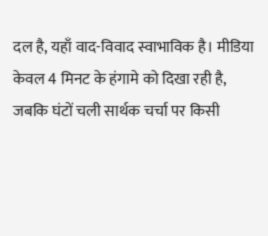दल है, यहाँ वाद-विवाद स्वाभाविक है। मीडिया केवल 4 मिनट के हंगामे को दिखा रही है, जबकि घंटों चली सार्थक चर्चा पर किसी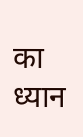का ध्यान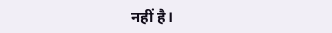नहीं है।